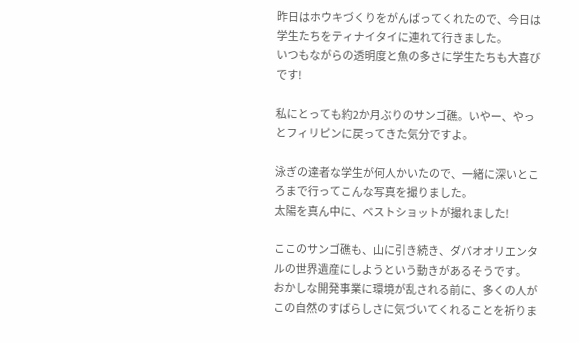昨日はホウキづくりをがんばってくれたので、今日は学生たちをティナイタイに連れて行きました。
いつもながらの透明度と魚の多さに学生たちも大喜びです!

私にとっても約2か月ぶりのサンゴ礁。いやー、やっとフィリピンに戻ってきた気分ですよ。

泳ぎの達者な学生が何人かいたので、一緒に深いところまで行ってこんな写真を撮りました。
太陽を真ん中に、ベストショットが撮れました!

ここのサンゴ礁も、山に引き続き、ダバオオリエンタルの世界遺産にしようという動きがあるそうです。
おかしな開発事業に環境が乱される前に、多くの人がこの自然のすばらしさに気づいてくれることを祈りま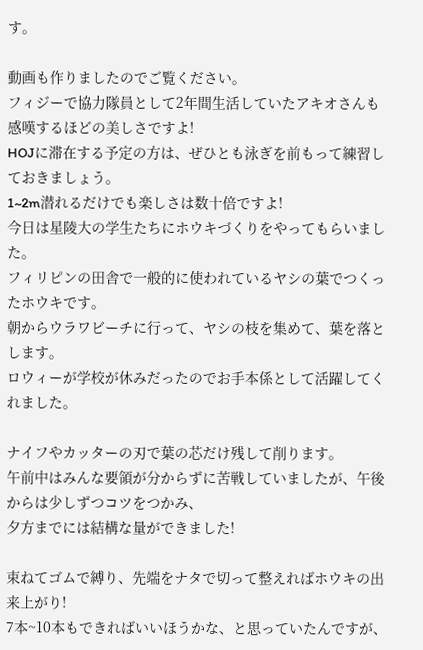す。

動画も作りましたのでご覧ください。
フィジーで協力隊員として2年間生活していたアキオさんも感嘆するほどの美しさですよ!
HOJに滞在する予定の方は、ぜひとも泳ぎを前もって練習しておきましょう。
1~2m潜れるだけでも楽しさは数十倍ですよ!
今日は星陵大の学生たちにホウキづくりをやってもらいました。
フィリピンの田舎で一般的に使われているヤシの葉でつくったホウキです。
朝からウラワビーチに行って、ヤシの枝を集めて、葉を落とします。
ロウィーが学校が休みだったのでお手本係として活躍してくれました。

ナイフやカッターの刃で葉の芯だけ残して削ります。
午前中はみんな要領が分からずに苦戦していましたが、午後からは少しずつコツをつかみ、
夕方までには結構な量ができました!

束ねてゴムで縛り、先端をナタで切って整えればホウキの出来上がり!
7本~10本もできればいいほうかな、と思っていたんですが、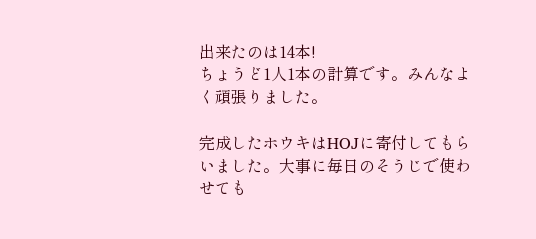出来たのは14本!
ちょうど1人1本の計算です。みんなよく頑張りました。

完成したホウキはHOJに寄付してもらいました。大事に毎日のそうじで使わせても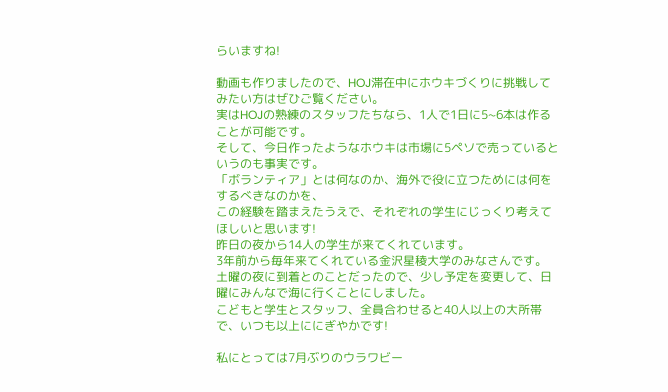らいますね!

動画も作りましたので、HOJ滞在中にホウキづくりに挑戦してみたい方はぜひご覧ください。
実はHOJの熟練のスタッフたちなら、1人で1日に5~6本は作ることが可能です。
そして、今日作ったようなホウキは市場に5ペソで売っているというのも事実です。
「ボランティア」とは何なのか、海外で役に立つためには何をするべきなのかを、
この経験を踏まえたうえで、それぞれの学生にじっくり考えてほしいと思います!
昨日の夜から14人の学生が来てくれています。
3年前から毎年来てくれている金沢星稜大学のみなさんです。
土曜の夜に到着とのことだったので、少し予定を変更して、日曜にみんなで海に行くことにしました。
こどもと学生とスタッフ、全員合わせると40人以上の大所帯で、いつも以上ににぎやかです!

私にとっては7月ぶりのウラワビー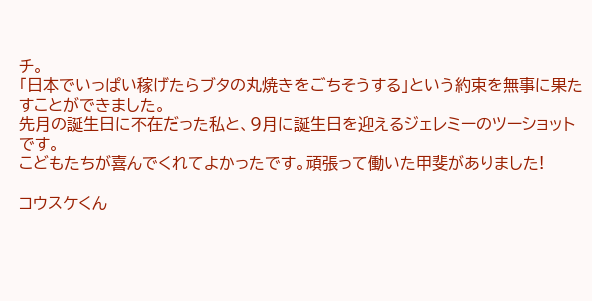チ。
「日本でいっぱい稼げたらブタの丸焼きをごちそうする」という約束を無事に果たすことができました。
先月の誕生日に不在だった私と、9月に誕生日を迎えるジェレミーのツーショットです。
こどもたちが喜んでくれてよかったです。頑張って働いた甲斐がありました!

コウスケくん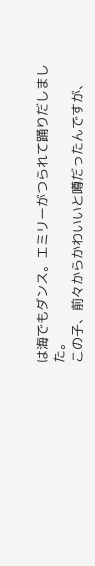は海でもダンス。エミリーがつられて踊りだしました。
この子、前々からかわいいと噂だったんですが、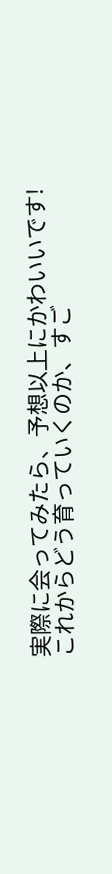実際に会ってみたら、予想以上にかわいいです!
これからどう育っていくのか、すご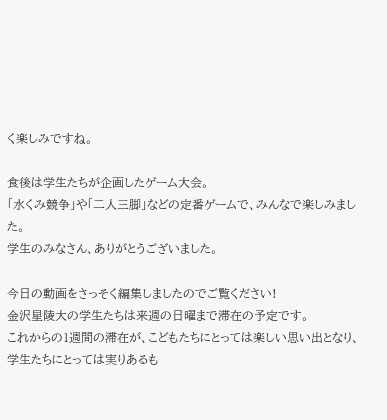く楽しみですね。

食後は学生たちが企画したゲーム大会。
「水くみ競争」や「二人三脚」などの定番ゲームで、みんなで楽しみました。
学生のみなさん、ありがとうございました。

今日の動画をさっそく編集しましたのでご覧ください!
金沢星陵大の学生たちは来週の日曜まで滞在の予定です。
これからの1週間の滞在が、こどもたちにとっては楽しい思い出となり、
学生たちにとっては実りあるも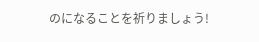のになることを祈りましょう!